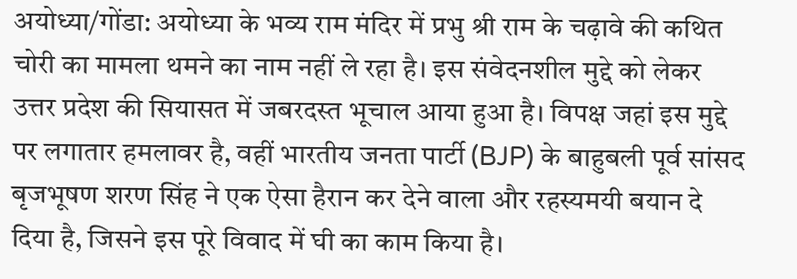अयोध्या/गोंडा: अयोध्या के भव्य राम मंदिर में प्रभु श्री राम के चढ़ावे की कथित चोरी का मामला थमने का नाम नहीं ले रहा है। इस संवेदनशील मुद्दे को लेकर उत्तर प्रदेश की सियासत में जबरदस्त भूचाल आया हुआ है। विपक्ष जहां इस मुद्दे पर लगातार हमलावर है, वहीं भारतीय जनता पार्टी (BJP) के बाहुबली पूर्व सांसद बृजभूषण शरण सिंह ने एक ऐसा हैरान कर देने वाला और रहस्यमयी बयान दे दिया है, जिसने इस पूरे विवाद में घी का काम किया है।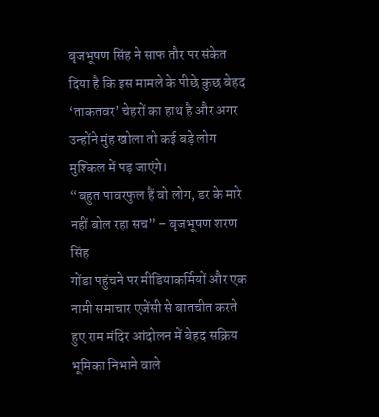बृजभूषण सिंह ने साफ तौर पर संकेत दिया है कि इस मामले के पीछे कुछ बेहद ‘ताकतवर’ चेहरों का हाथ है और अगर उन्होंने मुंह खोला तो कई बड़े लोग मुश्किल में पड़ जाएंगे।
“बहुत पावरफुल हैं वो लोग, डर के मारे नहीं बोल रहा सच” – बृजभूषण शरण सिंह
गोंडा पहुंचने पर मीडियाकर्मियों और एक नामी समाचार एजेंसी से बातचीत करते हुए राम मंदिर आंदोलन में बेहद सक्रिय भूमिका निभाने वाले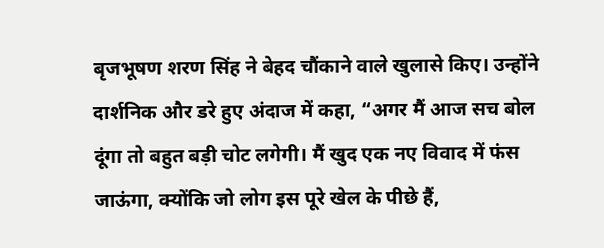बृजभूषण शरण सिंह ने बेहद चौंकाने वाले खुलासे किए। उन्होंने दार्शनिक और डरे हुए अंदाज में कहा, “अगर मैं आज सच बोल दूंगा तो बहुत बड़ी चोट लगेगी। मैं खुद एक नए विवाद में फंस जाऊंगा, क्योंकि जो लोग इस पूरे खेल के पीछे हैं,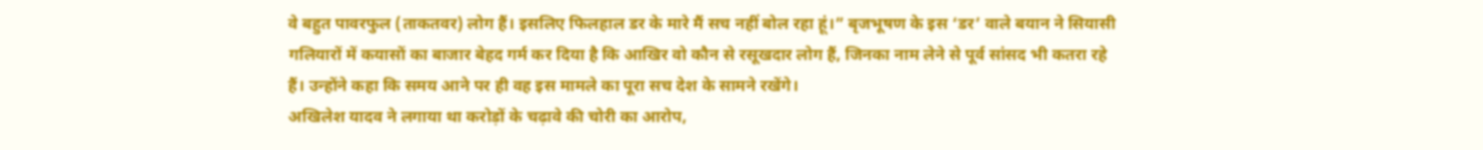वे बहुत पावरफुल (ताकतवर) लोग हैं। इसलिए फिलहाल डर के मारे मैं सच नहीं बोल रहा हूं।” बृजभूषण के इस ‘डर’ वाले बयान ने सियासी गलियारों में कयासों का बाजार बेहद गर्म कर दिया है कि आखिर वो कौन से रसूखदार लोग हैं, जिनका नाम लेने से पूर्व सांसद भी कतरा रहे हैं। उन्होंने कहा कि समय आने पर ही वह इस मामले का पूरा सच देश के सामने रखेंगे।
अखिलेश यादव ने लगाया था करोड़ों के चढ़ावे की चोरी का आरोप,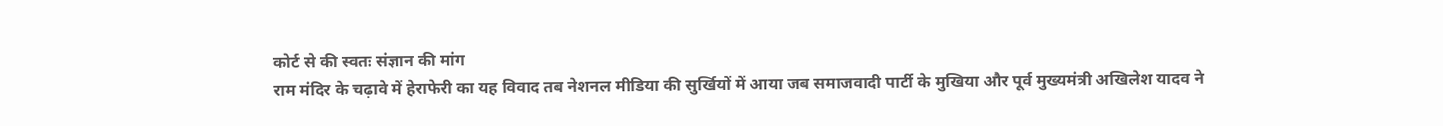कोर्ट से की स्वतः संज्ञान की मांग
राम मंदिर के चढ़ावे में हेराफेरी का यह विवाद तब नेशनल मीडिया की सुर्खियों में आया जब समाजवादी पार्टी के मुखिया और पूर्व मुख्यमंत्री अखिलेश यादव ने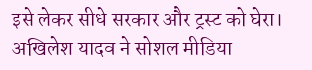इसे लेकर सीधे सरकार और ट्रस्ट को घेरा। अखिलेश यादव ने सोशल मीडिया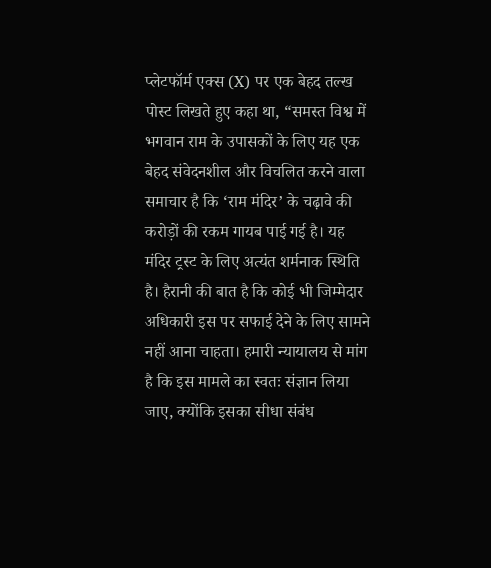प्लेटफॉर्म एक्स (X) पर एक बेहद तल्ख पोस्ट लिखते हुए कहा था, “समस्त विश्व में भगवान राम के उपासकों के लिए यह एक बेहद संवेदनशील और विचलित करने वाला समाचार है कि ‘राम मंदिर’ के चढ़ावे की करोड़ों की रकम गायब पाई गई है। यह मंदिर ट्रस्ट के लिए अत्यंत शर्मनाक स्थिति है। हैरानी की बात है कि कोई भी जिम्मेदार अधिकारी इस पर सफाई देने के लिए सामने नहीं आना चाहता। हमारी न्यायालय से मांग है कि इस मामले का स्वतः संज्ञान लिया जाए, क्योंकि इसका सीधा संबंध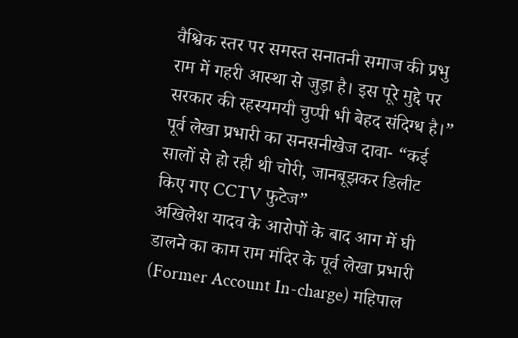वैश्विक स्तर पर समस्त सनातनी समाज की प्रभु राम में गहरी आस्था से जुड़ा है। इस पूरे मुद्दे पर सरकार की रहस्यमयी चुप्पी भी बेहद संदिग्ध है।”
पूर्व लेखा प्रभारी का सनसनीखेज दावा- “कई सालों से हो रही थी चोरी, जानबूझकर डिलीट किए गए CCTV फुटेज”
अखिलेश यादव के आरोपों के बाद आग में घी डालने का काम राम मंदिर के पूर्व लेखा प्रभारी (Former Account In-charge) महिपाल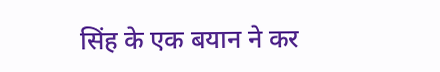सिंह के एक बयान ने कर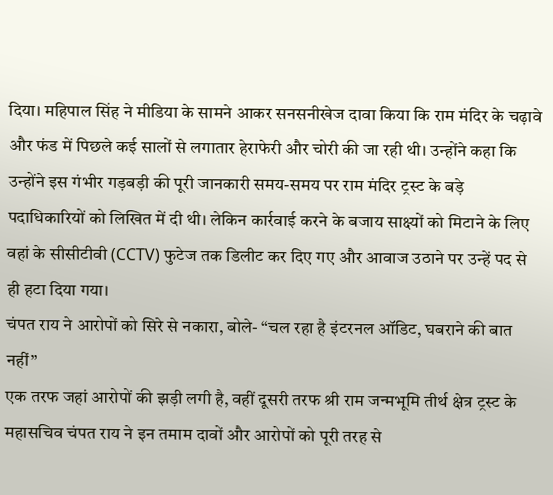दिया। महिपाल सिंह ने मीडिया के सामने आकर सनसनीखेज दावा किया कि राम मंदिर के चढ़ावे और फंड में पिछले कई सालों से लगातार हेराफेरी और चोरी की जा रही थी। उन्होंने कहा कि उन्होंने इस गंभीर गड़बड़ी की पूरी जानकारी समय-समय पर राम मंदिर ट्रस्ट के बड़े पदाधिकारियों को लिखित में दी थी। लेकिन कार्रवाई करने के बजाय साक्ष्यों को मिटाने के लिए वहां के सीसीटीवी (CCTV) फुटेज तक डिलीट कर दिए गए और आवाज उठाने पर उन्हें पद से ही हटा दिया गया।
चंपत राय ने आरोपों को सिरे से नकारा, बोले- “चल रहा है इंटरनल ऑडिट, घबराने की बात नहीं”
एक तरफ जहां आरोपों की झड़ी लगी है, वहीं दूसरी तरफ श्री राम जन्मभूमि तीर्थ क्षेत्र ट्रस्ट के महासचिव चंपत राय ने इन तमाम दावों और आरोपों को पूरी तरह से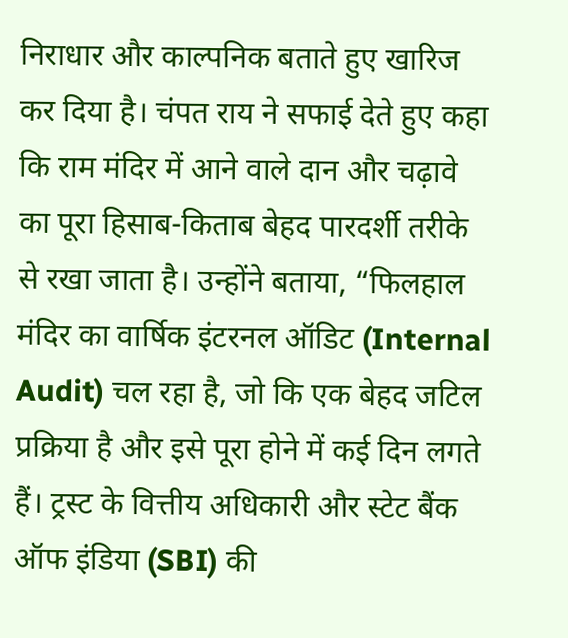निराधार और काल्पनिक बताते हुए खारिज कर दिया है। चंपत राय ने सफाई देते हुए कहा कि राम मंदिर में आने वाले दान और चढ़ावे का पूरा हिसाब-किताब बेहद पारदर्शी तरीके से रखा जाता है। उन्होंने बताया, “फिलहाल मंदिर का वार्षिक इंटरनल ऑडिट (Internal Audit) चल रहा है, जो कि एक बेहद जटिल प्रक्रिया है और इसे पूरा होने में कई दिन लगते हैं। ट्रस्ट के वित्तीय अधिकारी और स्टेट बैंक ऑफ इंडिया (SBI) की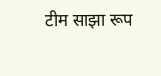टीम साझा रूप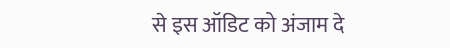से इस ऑडिट को अंजाम दे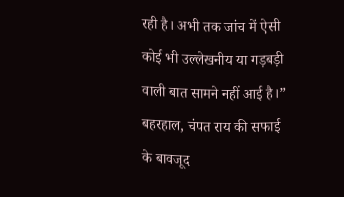रही है। अभी तक जांच में ऐसी कोई भी उल्लेखनीय या गड़बड़ी वाली बात सामने नहीं आई है।” बहरहाल, चंपत राय की सफाई के बावजूद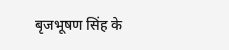बृजभूषण सिंह के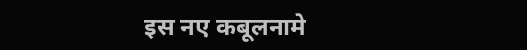इस नए कबूलनामे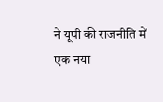ने यूपी की राजनीति में एक नया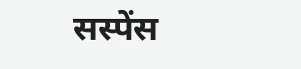सस्पेंस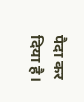पैदा कर दिया है।